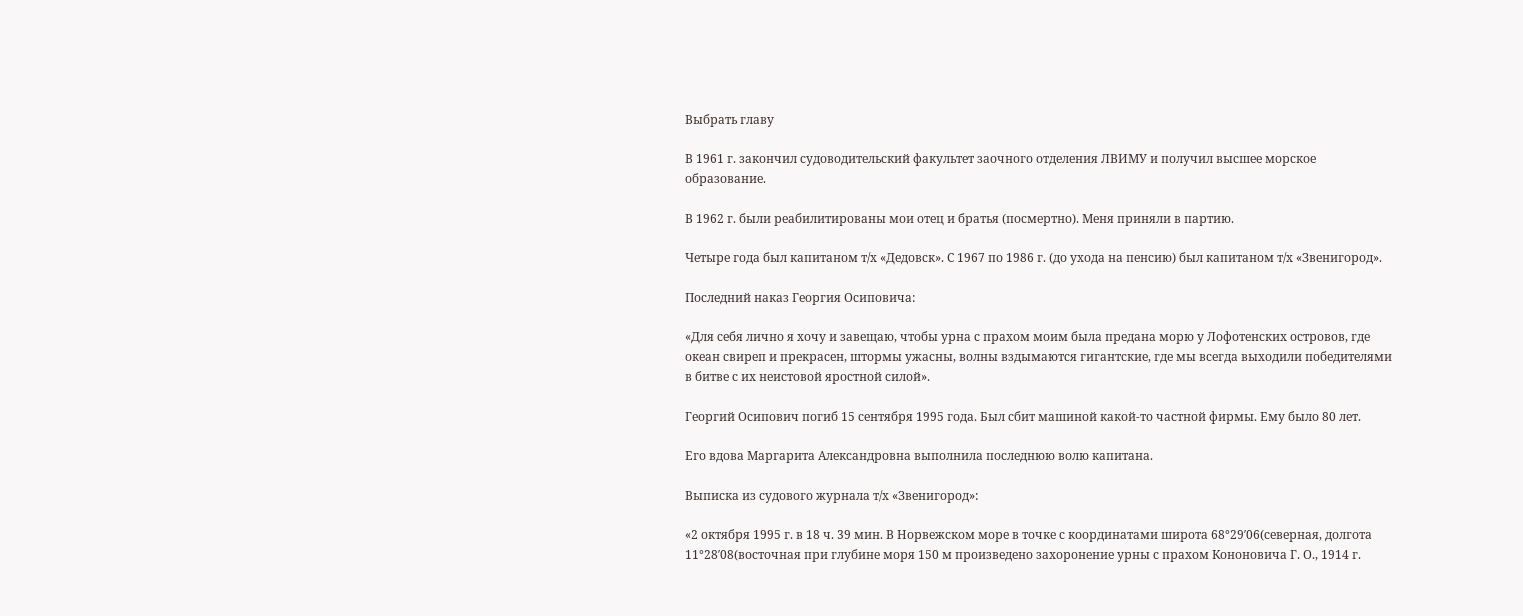Выбрать главу

В 1961 г. закончил судоводительский факультет заочного отделения ЛВИМУ и получил высшее морское образование.

В 1962 г. были реабилитированы мои отец и братья (посмертно). Меня приняли в партию.

Четыре года был капитаном т/х «Дедовск». С 1967 по 1986 г. (до ухода на пенсию) был капитаном т/х «Звенигород».

Последний наказ Георгия Осиповича:

«Для себя лично я хочу и завещаю, чтобы урна с прахом моим была предана морю у Лофотенских островов, где океан свиреп и прекрасен, штормы ужасны, волны вздымаются гигантские, где мы всегда выходили победителями в битве с их неистовой яростной силой».

Георгий Осипович погиб 15 сентября 1995 года. Был сбит машиной какой-то частной фирмы. Ему было 80 лет.

Его вдова Маргарита Александровна выполнила последнюю волю капитана.

Выписка из судового журнала т/х «Звенигород»:

«2 октября 1995 г. в 18 ч. 39 мин. В Норвежском море в точке с координатами широта 68°29′06(северная, долгота 11°28′08(восточная при глубине моря 150 м произведено захоронение урны с прахом Кононовича Г. О., 1914 г.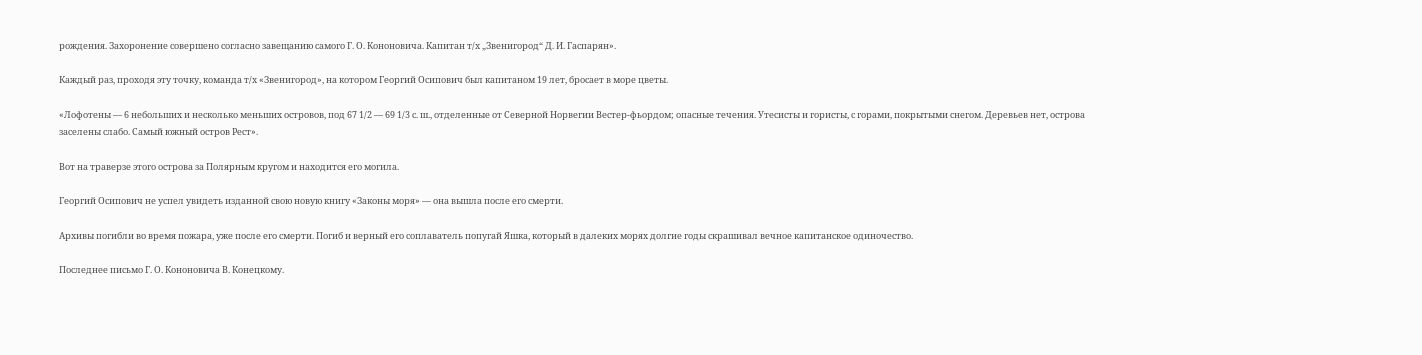рождения. Захоронение совершено согласно завещанию самого Г. О. Кононовича. Капитан т/х „Звенигород“ Д. И. Гаспарян».

Каждый раз, проходя эту точку, команда т/х «Звенигород», на котором Георгий Осипович был капитаном 19 лет, бросает в море цветы.

«Лофотены — 6 небольших и несколько меньших островов, под 67 1/2 — 69 1/3 с. ш., отделенные от Северной Норвегии Вестер-фьордом; опасные течения. Утесисты и гористы, с горами, покрытыми снегом. Деревьев нет, острова заселены слабо. Самый южный остров Рест».

Вот на траверзе этого острова за Полярным кругом и находится его могила.

Георгий Осипович не успел увидеть изданной свою новую книгу «Законы моря» — она вышла после его смерти.

Архивы погибли во время пожара, уже после его смерти. Погиб и верный его соплаватель попугай Яшка, который в далеких морях долгие годы скрашивал вечное капитанское одиночество.

Последнее письмо Г. О. Кононовича В. Конецкому.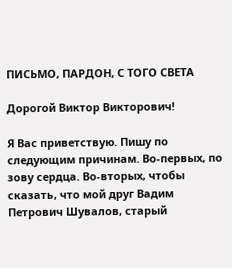ПИСЬМО, ПАРДОН, С ТОГО СВЕТА

Дорогой Виктор Викторович!

Я Вас приветствую. Пишу по следующим причинам. Во-первых, по зову сердца. Во-вторых, чтобы сказать, что мой друг Вадим Петрович Шувалов, старый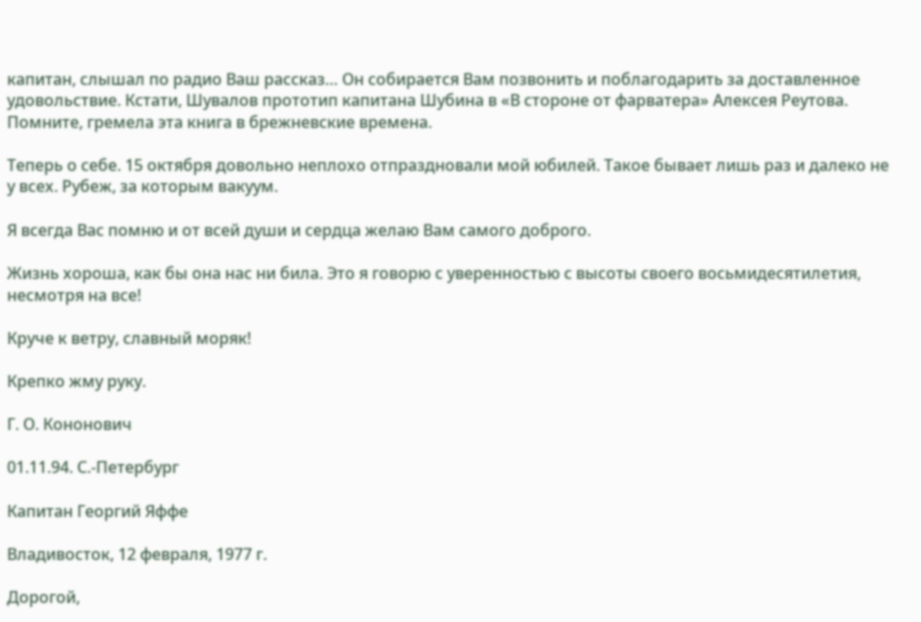капитан, слышал по радио Ваш рассказ… Он собирается Вам позвонить и поблагодарить за доставленное удовольствие. Кстати, Шувалов прототип капитана Шубина в «В стороне от фарватера» Алексея Реутова. Помните, гремела эта книга в брежневские времена.

Теперь о себе. 15 октября довольно неплохо отпраздновали мой юбилей. Такое бывает лишь раз и далеко не у всех. Рубеж, за которым вакуум.

Я всегда Вас помню и от всей души и сердца желаю Вам самого доброго.

Жизнь хороша, как бы она нас ни била. Это я говорю с уверенностью с высоты своего восьмидесятилетия, несмотря на все!

Круче к ветру, славный моряк!

Крепко жму руку.

Г. О. Кононович

01.11.94. С.-Петербург

Капитан Георгий Яффе

Владивосток, 12 февраля, 1977 г.

Дорогой,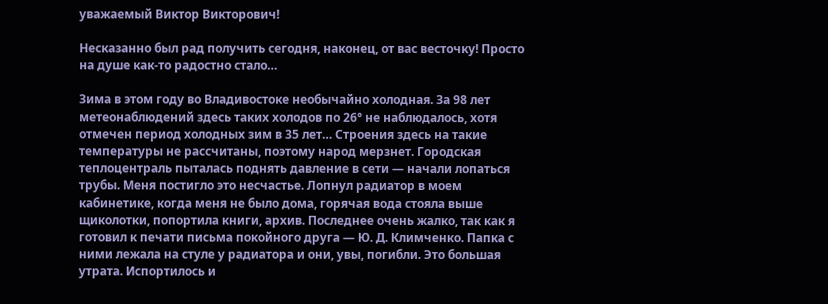уважаемый Виктор Викторович!

Несказанно был рад получить сегодня, наконец, от вас весточку! Просто на душе как-то радостно стало…

Зима в этом году во Владивостоке необычайно холодная. За 98 лет метеонаблюдений здесь таких холодов по 26° не наблюдалось, хотя отмечен период холодных зим в 35 лет… Строения здесь на такие температуры не рассчитаны, поэтому народ мерзнет. Городская теплоцентраль пыталась поднять давление в сети — начали лопаться трубы. Меня постигло это несчастье. Лопнул радиатор в моем кабинетике, когда меня не было дома, горячая вода стояла выше щиколотки, попортила книги, архив. Последнее очень жалко, так как я готовил к печати письма покойного друга — Ю. Д. Климченко. Папка с ними лежала на стуле у радиатора и они, увы, погибли. Это большая утрата. Испортилось и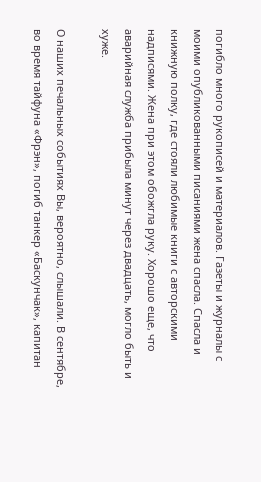погибло много рукописей и материалов. Газеты и журналы с моими опубликованными писаниями жена спасла. Спасла и книжную полку, где стояли любимые книги с авторскими надписями. Жена при этом обожгла руку. Хорошо еще, что аварийная служба прибыла минут через двадцать, могло быть и хуже.

О наших печальных событиях Вы, вероятно, слышали. В сентябре, во время тайфуна «Фрэн», погиб танкер «Баскунчак», капитан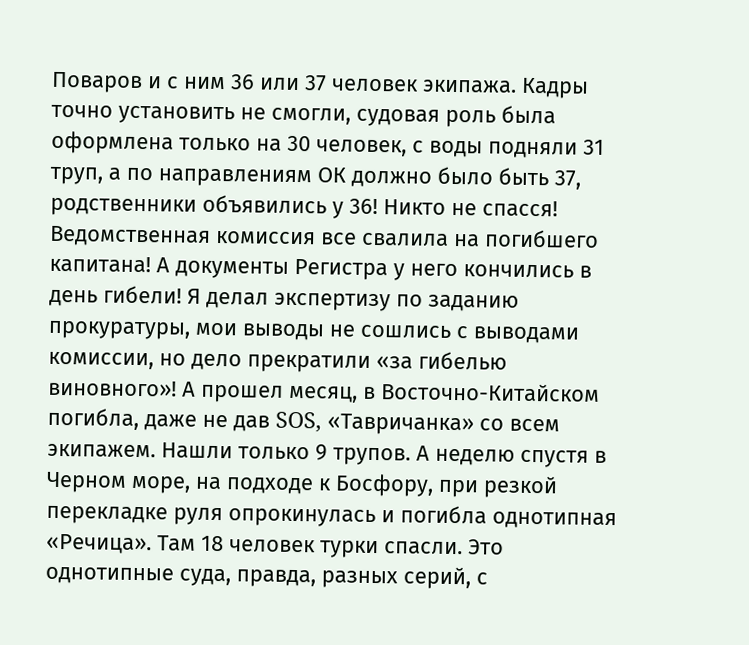Поваров и с ним 36 или 37 человек экипажа. Кадры точно установить не смогли, судовая роль была оформлена только на 30 человек, с воды подняли 31 труп, а по направлениям ОК должно было быть 37, родственники объявились у 36! Никто не спасся! Ведомственная комиссия все свалила на погибшего капитана! А документы Регистра у него кончились в день гибели! Я делал экспертизу по заданию прокуратуры, мои выводы не сошлись с выводами комиссии, но дело прекратили «за гибелью виновного»! А прошел месяц, в Восточно-Китайском погибла, даже не дав SOS, «Тавричанка» со всем экипажем. Нашли только 9 трупов. А неделю спустя в Черном море, на подходе к Босфору, при резкой перекладке руля опрокинулась и погибла однотипная «Речица». Там 18 человек турки спасли. Это однотипные суда, правда, разных серий, с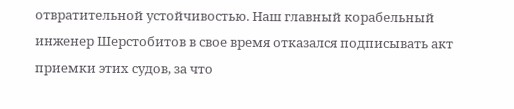отвратительной устойчивостью. Наш главный корабельный инженер Шерстобитов в свое время отказался подписывать акт приемки этих судов, за что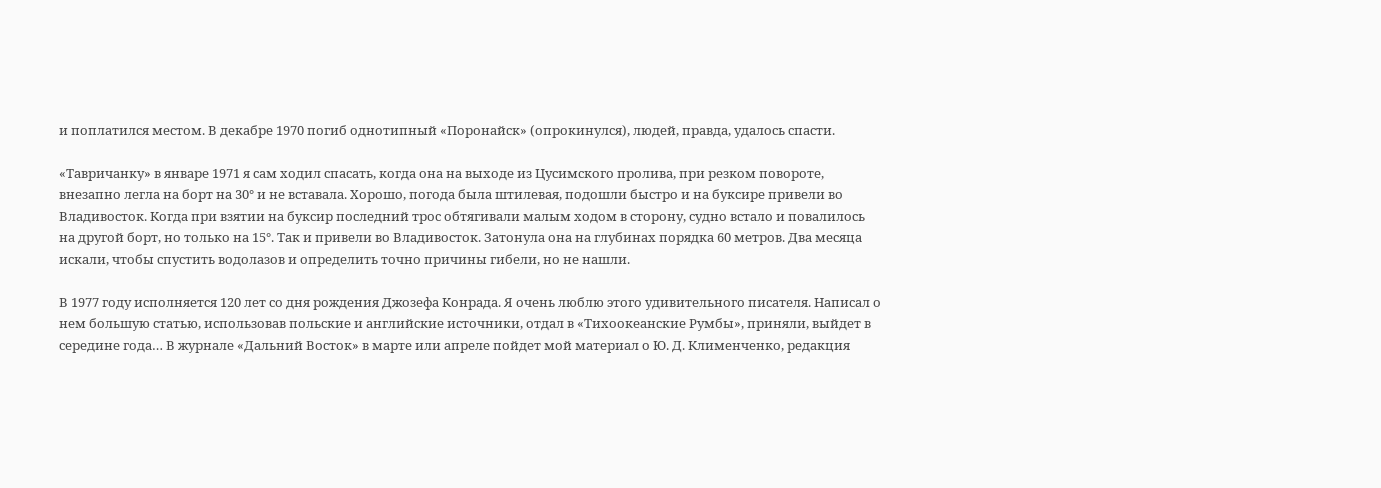и поплатился местом. В декабре 1970 погиб однотипный «Поронайск» (опрокинулся), людей, правда, удалось спасти.

«Тавричанку» в январе 1971 я сам ходил спасать, когда она на выходе из Цусимского пролива, при резком повороте, внезапно легла на борт на 30° и не вставала. Хорошо, погода была штилевая, подошли быстро и на буксире привели во Владивосток. Когда при взятии на буксир последний трос обтягивали малым ходом в сторону, судно встало и повалилось на другой борт, но только на 15°. Так и привели во Владивосток. Затонула она на глубинах порядка 60 метров. Два месяца искали, чтобы спустить водолазов и определить точно причины гибели, но не нашли.

В 1977 году исполняется 120 лет со дня рождения Джозефа Конрада. Я очень люблю этого удивительного писателя. Написал о нем большую статью, использовав польские и английские источники, отдал в «Тихоокеанские Румбы», приняли, выйдет в середине года… В журнале «Дальний Восток» в марте или апреле пойдет мой материал о Ю. Д. Клименченко, редакция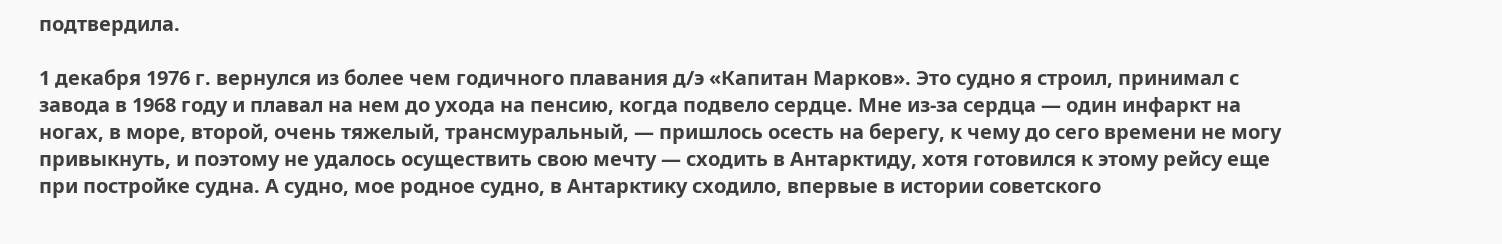подтвердила.

1 декабря 1976 г. вернулся из более чем годичного плавания д/э «Капитан Марков». Это судно я строил, принимал с завода в 1968 году и плавал на нем до ухода на пенсию, когда подвело сердце. Мне из-за сердца — один инфаркт на ногах, в море, второй, очень тяжелый, трансмуральный, — пришлось осесть на берегу, к чему до сего времени не могу привыкнуть, и поэтому не удалось осуществить свою мечту — сходить в Антарктиду, хотя готовился к этому рейсу еще при постройке судна. А судно, мое родное судно, в Антарктику сходило, впервые в истории советского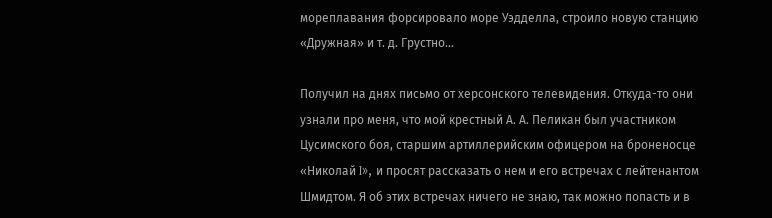мореплавания форсировало море Уэдделла, строило новую станцию «Дружная» и т. д. Грустно…

Получил на днях письмо от херсонского телевидения. Откуда-то они узнали про меня, что мой крестный А. А. Пеликан был участником Цусимского боя, старшим артиллерийским офицером на броненосце «Николай I», и просят рассказать о нем и его встречах с лейтенантом Шмидтом. Я об этих встречах ничего не знаю, так можно попасть и в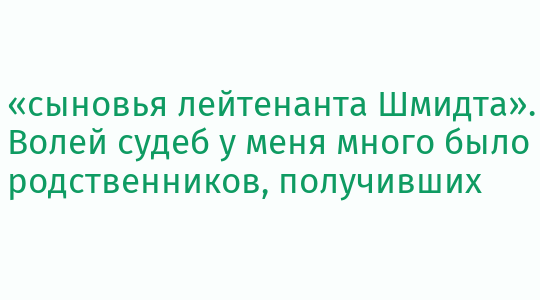«сыновья лейтенанта Шмидта». Волей судеб у меня много было родственников, получивших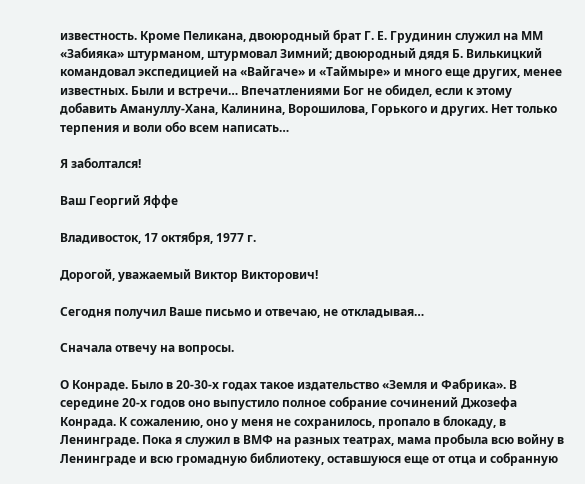известность. Кроме Пеликана, двоюродный брат Г. Е. Грудинин служил на ММ «Забияка» штурманом, штурмовал Зимний; двоюродный дядя Б. Вилькицкий командовал экспедицией на «Вайгаче» и «Таймыре» и много еще других, менее известных. Были и встречи… Впечатлениями Бог не обидел, если к этому добавить Амануллу-Хана, Калинина, Ворошилова, Горького и других. Нет только терпения и воли обо всем написать…

Я заболтался!

Ваш Георгий Яффе

Владивосток, 17 октября, 1977 г.

Дорогой, уважаемый Виктор Викторович!

Сегодня получил Ваше письмо и отвечаю, не откладывая…

Сначала отвечу на вопросы.

О Конраде. Было в 20-30-х годах такое издательство «Земля и Фабрика». В середине 20-х годов оно выпустило полное собрание сочинений Джозефа Конрада. К сожалению, оно у меня не сохранилось, пропало в блокаду, в Ленинграде. Пока я служил в ВМФ на разных театрах, мама пробыла всю войну в Ленинграде и всю громадную библиотеку, оставшуюся еще от отца и собранную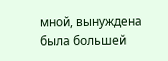мной, вынуждена была большей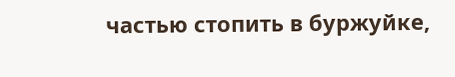частью стопить в буржуйке,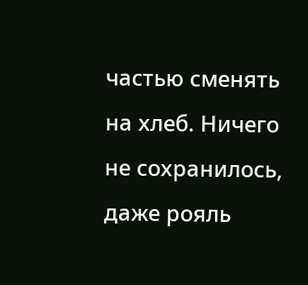частью сменять на хлеб. Ничего не сохранилось, даже рояль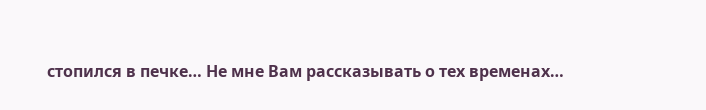стопился в печке… Не мне Вам рассказывать о тех временах…